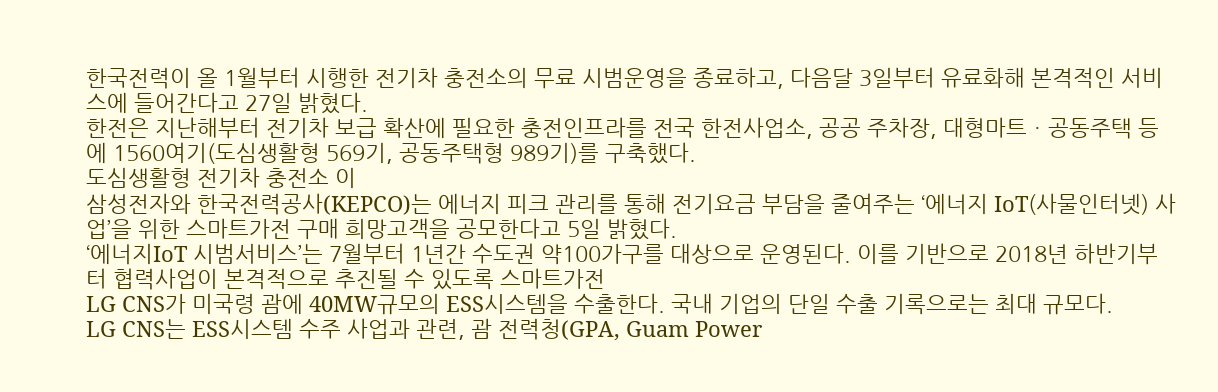한국전력이 올 1월부터 시행한 전기차 충전소의 무료 시범운영을 종료하고, 다음달 3일부터 유료화해 본격적인 서비스에 들어간다고 27일 밝혔다.
한전은 지난해부터 전기차 보급 확산에 필요한 충전인프라를 전국 한전사업소, 공공 주차장, 대형마트ㆍ공동주택 등에 1560여기(도심생활형 569기, 공동주택형 989기)를 구축했다.
도심생활형 전기차 충전소 이
삼성전자와 한국전력공사(KEPCO)는 에너지 피크 관리를 통해 전기요금 부담을 줄여주는 ‘에너지 IoT(사물인터넷) 사업’을 위한 스마트가전 구매 희망고객을 공모한다고 5일 밝혔다.
‘에너지IoT 시범서비스’는 7월부터 1년간 수도권 약100가구를 대상으로 운영된다. 이를 기반으로 2018년 하반기부터 협력사업이 본격적으로 추진될 수 있도록 스마트가전
LG CNS가 미국령 괌에 40MW규모의 ESS시스템을 수출한다. 국내 기업의 단일 수출 기록으로는 최대 규모다.
LG CNS는 ESS시스템 수주 사업과 관련, 괌 전력청(GPA, Guam Power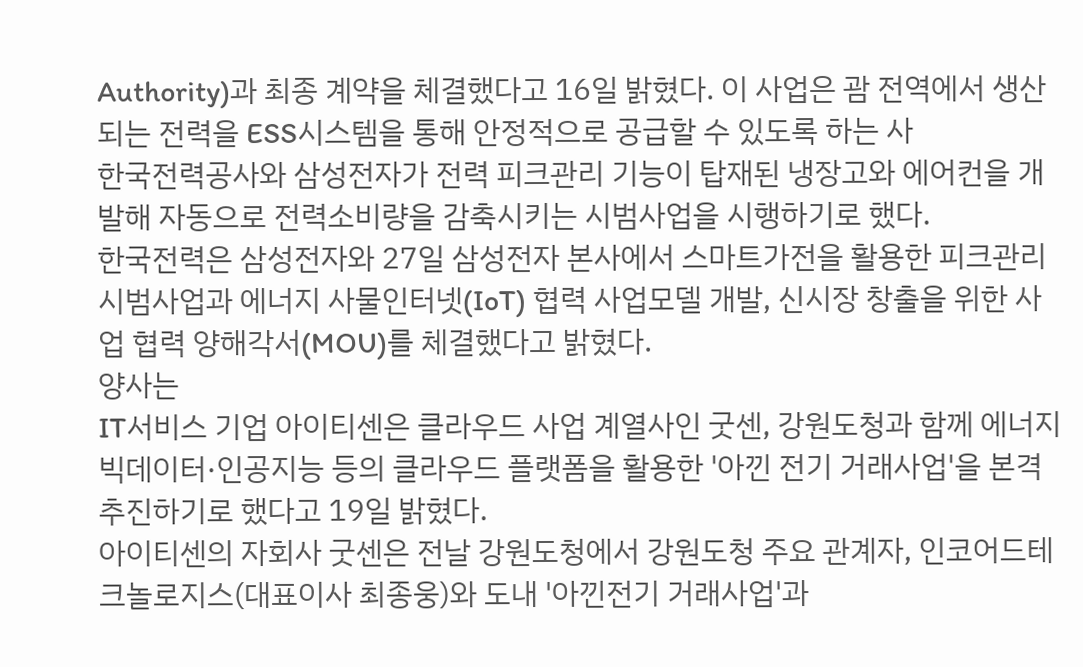Authority)과 최종 계약을 체결했다고 16일 밝혔다. 이 사업은 괌 전역에서 생산되는 전력을 ESS시스템을 통해 안정적으로 공급할 수 있도록 하는 사
한국전력공사와 삼성전자가 전력 피크관리 기능이 탑재된 냉장고와 에어컨을 개발해 자동으로 전력소비량을 감축시키는 시범사업을 시행하기로 했다.
한국전력은 삼성전자와 27일 삼성전자 본사에서 스마트가전을 활용한 피크관리 시범사업과 에너지 사물인터넷(IoT) 협력 사업모델 개발, 신시장 창출을 위한 사업 협력 양해각서(MOU)를 체결했다고 밝혔다.
양사는
IT서비스 기업 아이티센은 클라우드 사업 계열사인 굿센, 강원도청과 함께 에너지 빅데이터·인공지능 등의 클라우드 플랫폼을 활용한 '아낀 전기 거래사업'을 본격 추진하기로 했다고 19일 밝혔다.
아이티센의 자회사 굿센은 전날 강원도청에서 강원도청 주요 관계자, 인코어드테크놀로지스(대표이사 최종웅)와 도내 '아낀전기 거래사업'과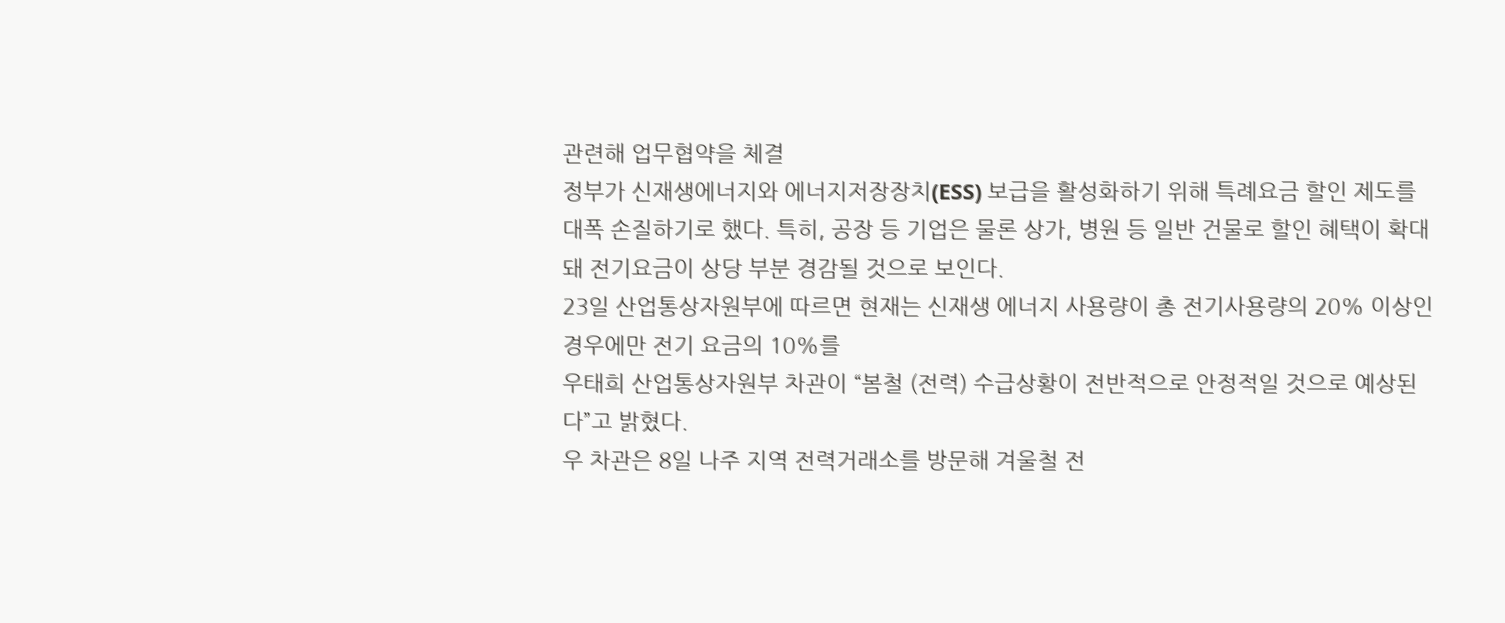관련해 업무협약을 체결
정부가 신재생에너지와 에너지저장장치(ESS) 보급을 활성화하기 위해 특례요금 할인 제도를 대폭 손질하기로 했다. 특히, 공장 등 기업은 물론 상가, 병원 등 일반 건물로 할인 혜택이 확대돼 전기요금이 상당 부분 경감될 것으로 보인다.
23일 산업통상자원부에 따르면 현재는 신재생 에너지 사용량이 총 전기사용량의 20% 이상인 경우에만 전기 요금의 10%를
우태희 산업통상자원부 차관이 “봄철 (전력) 수급상황이 전반적으로 안정적일 것으로 예상된다”고 밝혔다.
우 차관은 8일 나주 지역 전력거래소를 방문해 겨울철 전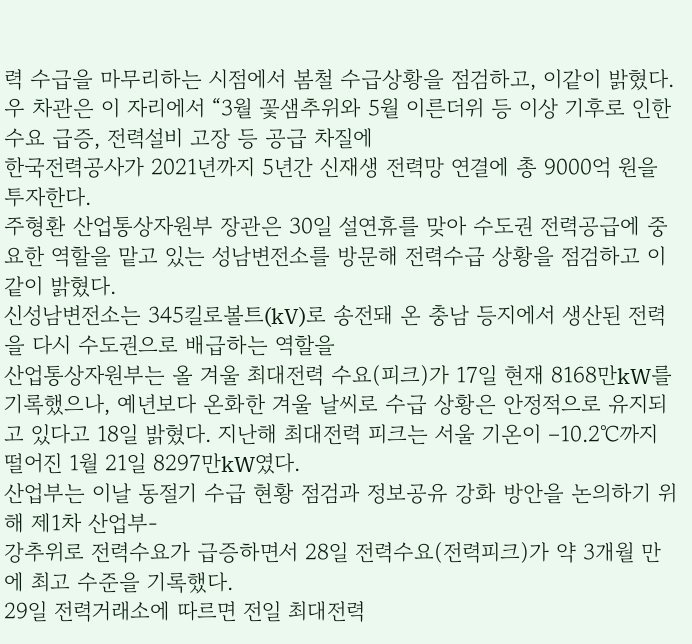력 수급을 마무리하는 시점에서 봄철 수급상황을 점검하고, 이같이 밝혔다.
우 차관은 이 자리에서 “3월 꽃샘추위와 5월 이른더위 등 이상 기후로 인한 수요 급증, 전력설비 고장 등 공급 차질에
한국전력공사가 2021년까지 5년간 신재생 전력망 연결에 총 9000억 원을 투자한다.
주형환 산업통상자원부 장관은 30일 설연휴를 맞아 수도권 전력공급에 중요한 역할을 맡고 있는 성남변전소를 방문해 전력수급 상황을 점검하고 이같이 밝혔다.
신성남변전소는 345킬로볼트(kV)로 송전돼 온 충남 등지에서 생산된 전력을 다시 수도권으로 배급하는 역할을
산업통상자원부는 올 겨울 최대전력 수요(피크)가 17일 현재 8168만kW를 기록했으나, 예년보다 온화한 겨울 날씨로 수급 상황은 안정적으로 유지되고 있다고 18일 밝혔다. 지난해 최대전력 피크는 서울 기온이 –10.2℃까지 떨어진 1월 21일 8297만kW였다.
산업부는 이날 동절기 수급 현황 점검과 정보공유 강화 방안을 논의하기 위해 제1차 산업부-
강추위로 전력수요가 급증하면서 28일 전력수요(전력피크)가 약 3개월 만에 최고 수준을 기록했다.
29일 전력거래소에 따르면 전일 최대전력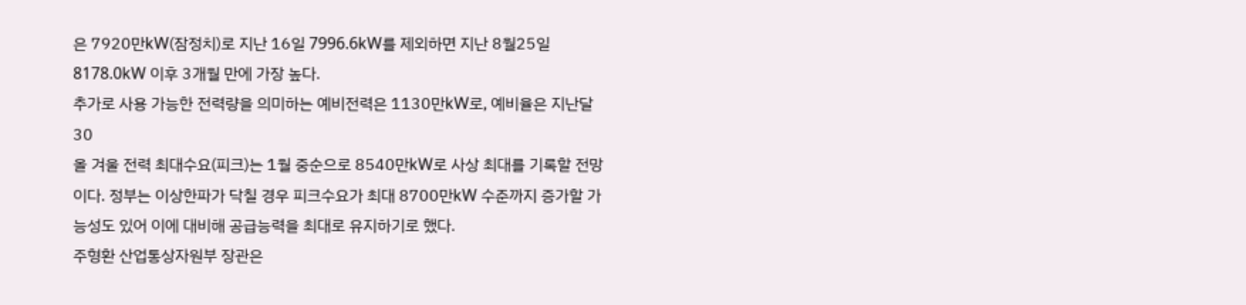은 7920만kW(잠정치)로 지난 16일 7996.6kW를 제외하면 지난 8월25일 8178.0kW 이후 3개월 만에 가장 높다.
추가로 사용 가능한 전력량을 의미하는 예비전력은 1130만kW로, 예비율은 지난달 30
올 겨울 전력 최대수요(피크)는 1월 중순으로 8540만kW로 사상 최대를 기록할 전망이다. 정부는 이상한파가 닥칠 경우 피크수요가 최대 8700만kW 수준까지 증가할 가능성도 있어 이에 대비해 공급능력을 최대로 유지하기로 했다.
주형환 산업통상자원부 장관은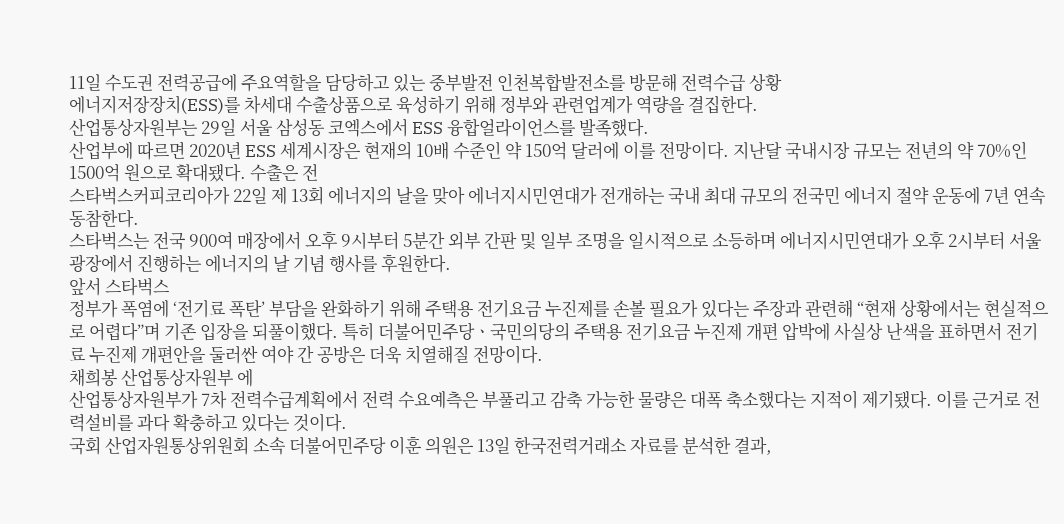11일 수도권 전력공급에 주요역할을 담당하고 있는 중부발전 인천복합발전소를 방문해 전력수급 상황
에너지저장장치(ESS)를 차세대 수출상품으로 육성하기 위해 정부와 관련업계가 역량을 결집한다.
산업통상자원부는 29일 서울 삼성동 코엑스에서 ESS 융합얼라이언스를 발족했다.
산업부에 따르면 2020년 ESS 세계시장은 현재의 10배 수준인 약 150억 달러에 이를 전망이다. 지난달 국내시장 규모는 전년의 약 70%인 1500억 원으로 확대됐다. 수출은 전
스타벅스커피코리아가 22일 제 13회 에너지의 날을 맞아 에너지시민연대가 전개하는 국내 최대 규모의 전국민 에너지 절약 운동에 7년 연속 동참한다.
스타벅스는 전국 900여 매장에서 오후 9시부터 5분간 외부 간판 및 일부 조명을 일시적으로 소등하며 에너지시민연대가 오후 2시부터 서울광장에서 진행하는 에너지의 날 기념 행사를 후원한다.
앞서 스타벅스
정부가 폭염에 ‘전기료 폭탄’ 부담을 완화하기 위해 주택용 전기요금 누진제를 손볼 필요가 있다는 주장과 관련해 “현재 상황에서는 현실적으로 어렵다”며 기존 입장을 되풀이했다. 특히 더불어민주당ㆍ국민의당의 주택용 전기요금 누진제 개편 압박에 사실상 난색을 표하면서 전기료 누진제 개편안을 둘러싼 여야 간 공방은 더욱 치열해질 전망이다.
채희봉 산업통상자원부 에
산업통상자원부가 7차 전력수급계획에서 전력 수요예측은 부풀리고 감축 가능한 물량은 대폭 축소했다는 지적이 제기됐다. 이를 근거로 전력설비를 과다 확충하고 있다는 것이다.
국회 산업자원통상위원회 소속 더불어민주당 이훈 의원은 13일 한국전력거래소 자료를 분석한 결과,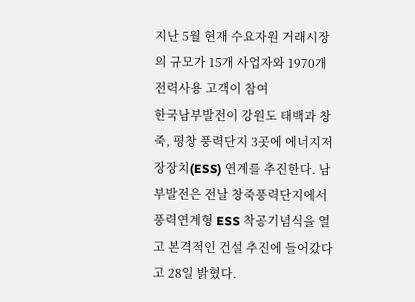지난 5월 현재 수요자원 거래시장의 규모가 15개 사업자와 1970개 전력사용 고객이 참여
한국남부발전이 강원도 태백과 창죽, 평창 풍력단지 3곳에 에너지저장장치(ESS) 연계를 추진한다. 남부발전은 전날 창죽풍력단지에서 풍력연계형 ESS 착공기념식을 열고 본격적인 건설 추진에 들어갔다고 28일 밝혔다.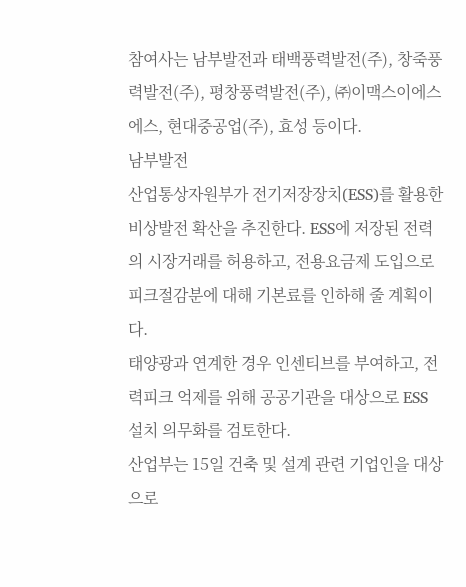참여사는 남부발전과 태백풍력발전(주), 창죽풍력발전(주), 평창풍력발전(주), ㈜이맥스이에스에스, 현대중공업(주), 효성 등이다.
남부발전
산업통상자원부가 전기저장장치(ESS)를 활용한 비상발전 확산을 추진한다. ESS에 저장된 전력의 시장거래를 허용하고, 전용요금제 도입으로 피크절감분에 대해 기본료를 인하해 줄 계획이다.
태양광과 연계한 경우 인센티브를 부여하고, 전력피크 억제를 위해 공공기관을 대상으로 ESS 설치 의무화를 검토한다.
산업부는 15일 건축 및 설계 관련 기업인을 대상으로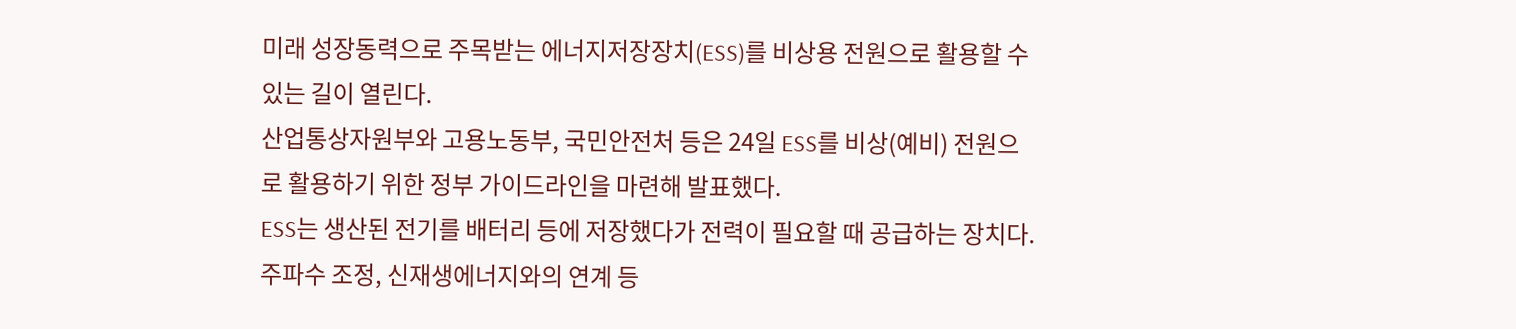미래 성장동력으로 주목받는 에너지저장장치(ESS)를 비상용 전원으로 활용할 수 있는 길이 열린다.
산업통상자원부와 고용노동부, 국민안전처 등은 24일 ESS를 비상(예비) 전원으로 활용하기 위한 정부 가이드라인을 마련해 발표했다.
ESS는 생산된 전기를 배터리 등에 저장했다가 전력이 필요할 때 공급하는 장치다. 주파수 조정, 신재생에너지와의 연계 등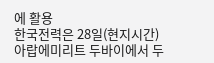에 활용
한국전력은 28일(현지시간) 아랍에미리트 두바이에서 두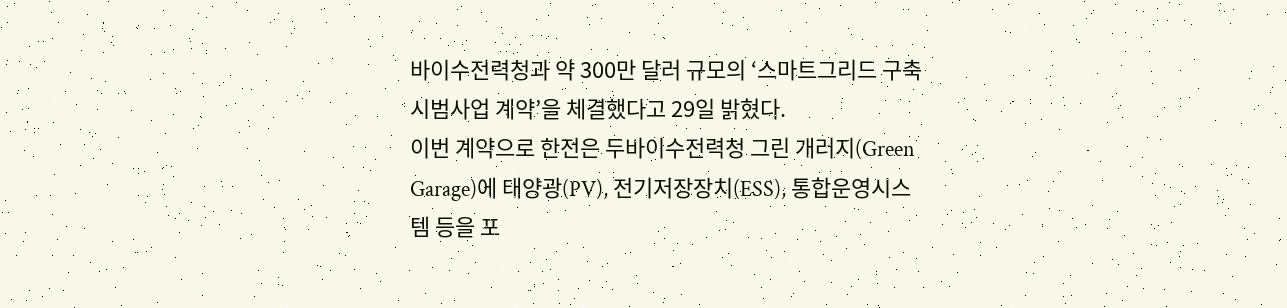바이수전력청과 약 300만 달러 규모의 ‘스마트그리드 구축 시범사업 계약’을 체결했다고 29일 밝혔다.
이번 계약으로 한전은 두바이수전력청 그린 개러지(Green Garage)에 태양광(PV), 전기저장장치(ESS), 통합운영시스템 등을 포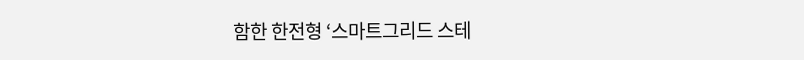함한 한전형 ‘스마트그리드 스테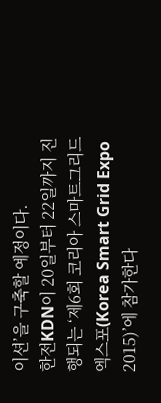이션’을 구축할 예정이다.
한전KDN이 20일부터 22일까지 진행되는 ‘제6회 코리아 스마트그리드 엑스포(Korea Smart Grid Expo 2015)’에 참가한다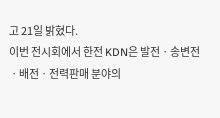고 21일 밝혔다.
이번 전시회에서 한전 KDN은 발전ㆍ송변전ㆍ배전ㆍ전력판매 분야의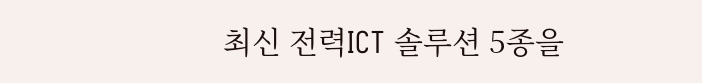최신 전력ICT 솔루션 5종을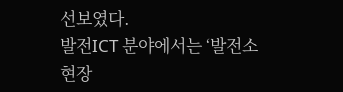선보였다.
발전ICT 분야에서는 ‘발전소 현장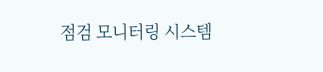점검 모니터링 시스템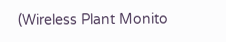(Wireless Plant Monito